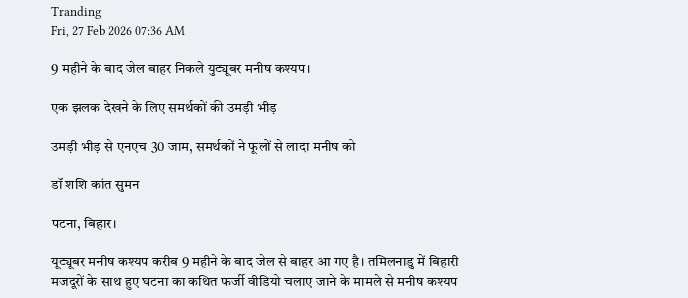Tranding
Fri, 27 Feb 2026 07:36 AM

9 महीने के बाद जेल बाहर निकले युट्यूबर मनीष कश्यप।

एक झलक देखने के लिए समर्थकों की उमड़ी भीड़

उमड़ी भीड़ से एनएच 30 जाम, समर्थकों ने फूलों से लादा मनीष को

डॉ शशि कांत सुमन

पटना, बिहार।

यूट्यूबर मनीष कश्यप करीब 9 महीने के बाद जेल से बाहर आ गए है। तमिलनाडु में बिहारी मजदूरों के साथ हुए घटना का कथित फर्जी वीडियो चलाए जाने के मामले से मनीष कश्यप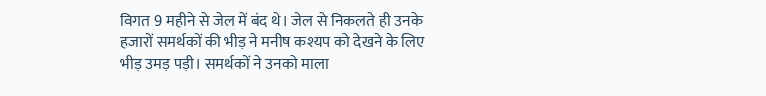विगत 9 महीने से जेल में बंद थे। जेल से निकलते ही उनके हजारों समर्थकों की भीड़ ने मनीष कश्यप को देखने के लिए भीड़ उमड़ पड़ी। समर्थकों ने उनको माला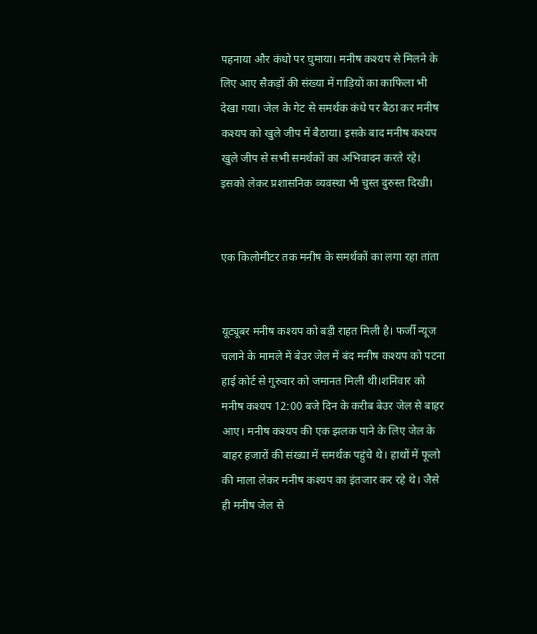पहनाया और कंधो पर घुमाया। मनीष कश्यप से मिलने के लिए आए सैकड़ों की संख्या में गाड़ियों का काफिला भी देखा गया। जेल के गेट से समर्थक कंधे पर बैठा कर मनीष कश्यप को खुले जीप में बैठाया। इसके बाद मनीष कश्यप खुले जीप से सभी समर्थकों का अभिवादन करते रहे। इसको लेकर प्रशासनिक व्यवस्था भी चुस्त दुरुस्त दिखी।


एक किलोमीटर तक मनीष के समर्थकों का लगा रहा तांता


यूट्यूबर मनीष कश्यप को बड़ी राहत मिली है। फर्जी न्यूज चलाने के मामले में बेउर जेल में बंद मनीष कश्यप को पटना हाई कोर्ट से गुरुवार को जमानत मिली थी।शनिवार को मनीष कश्यप 12:00 बजे दिन के करीब बेउर जेल से बाहर आए। मनीष कश्यप की एक झलक पाने के लिए जेल के बाहर हजारों की संख्या में समर्थक पहुंचे थे। हाथों में फूलो की माला लेकर मनीष कश्यप का इंतजार कर रहे थे। जैसे ही मनीष जेल से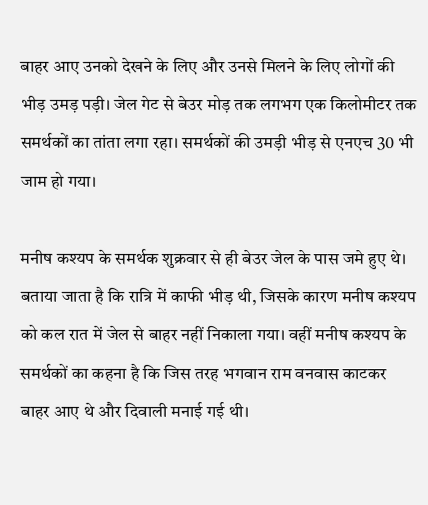बाहर आए उनको देखने के लिए और उनसे मिलने के लिए लोगों की भीड़ उमड़ पड़ी। जेल गेट से बेउर मोड़ तक लगभग एक किलोमीटर तक समर्थकों का तांता लगा रहा। समर्थकों की उमड़ी भीड़ से एनएच 30 भी जाम हो गया।

मनीष कश्यप के समर्थक शुक्रवार से ही बेउर जेल के पास जमे हुए थे। बताया जाता है कि रात्रि में काफी भीड़ थी, जिसके कारण मनीष कश्यप को कल रात में जेल से बाहर नहीं निकाला गया। वहीं मनीष कश्यप के समर्थकों का कहना है कि जिस तरह भगवान राम वनवास काटकर बाहर आए थे और दिवाली मनाई गई थी।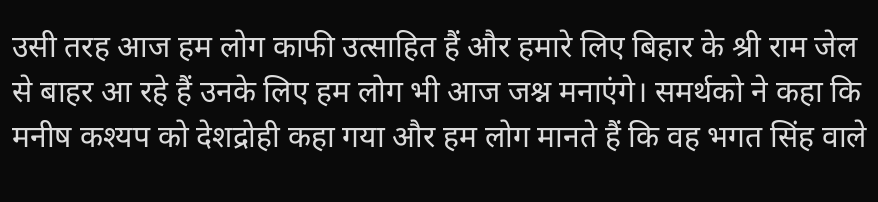उसी तरह आज हम लोग काफी उत्साहित हैं और हमारे लिए बिहार के श्री राम जेल से बाहर आ रहे हैं उनके लिए हम लोग भी आज जश्न मनाएंगे। समर्थको ने कहा कि मनीष कश्यप को देशद्रोही कहा गया और हम लोग मानते हैं कि वह भगत सिंह वाले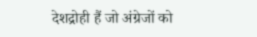देशद्रोही हैं जो अंग्रेजों को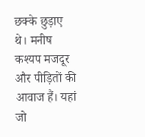छक्के छुड़ाए थे। मनीष कश्यप मजदूर और पीड़ितों की आवाज हैं। यहां जो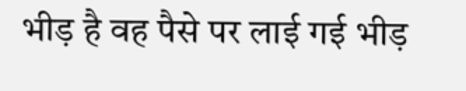भीड़ है वह पैसे पर लाई गई भीड़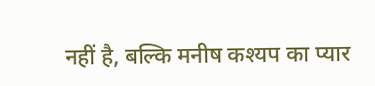नहीं है, बल्कि मनीष कश्यप का प्यार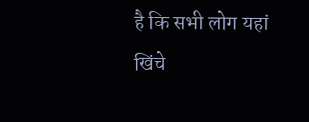है कि सभी लोग यहां खिंचे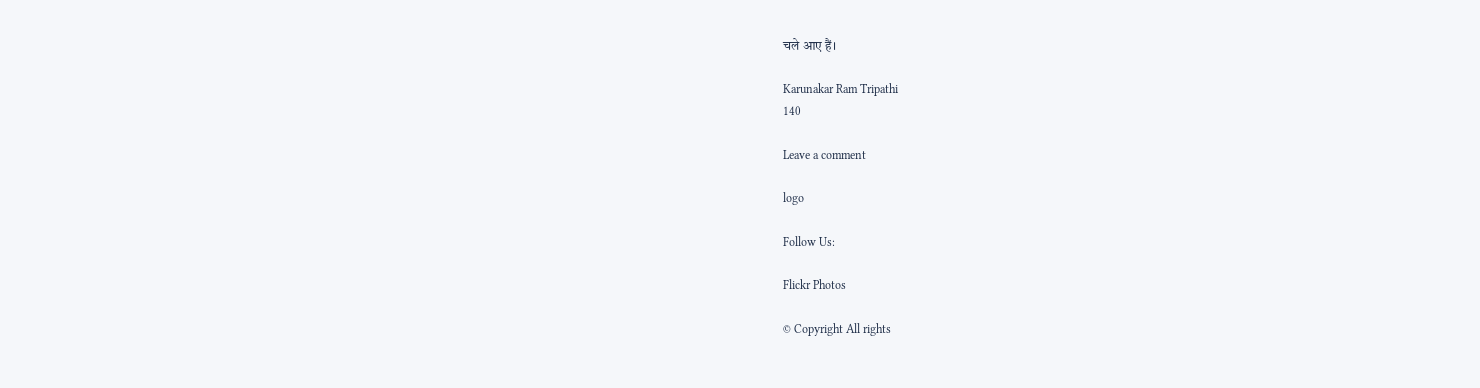चले आए हैं।

Karunakar Ram Tripathi
140

Leave a comment

logo

Follow Us:

Flickr Photos

© Copyright All rights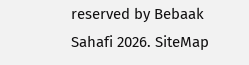reserved by Bebaak Sahafi 2026. SiteMap